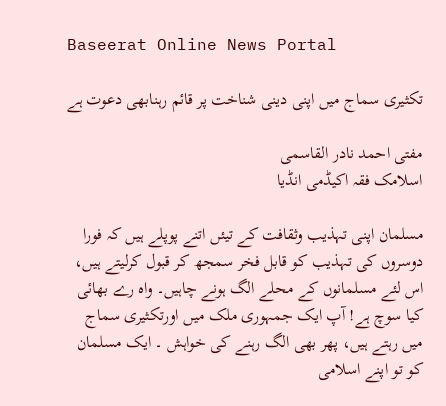Baseerat Online News Portal

تکثیری سماج میں اپنی دینی شناخت پر قائم رہنابھی دعوت ہے

مفتی احمد نادر القاسمی
اسلامک فقہ اکیڈمی انڈیا

مسلمان اپنی تہذیب وثقافت کے تیئں اتنے پوپلے ہیں کہ فورا دوسروں کی تہذیب کو قابل فخر سمجھ کر قبول کرلیتے ہیں، اس لئے مسلمانوں کے محلے الگ ہونے چاہیں۔ واہ رے بھائی کیا سوچ ہے! آپ ایک جمہوری ملک میں اورتکثیری سماج میں رہتے ہیں، پھر بھی الگ رہنے کی خواہش ۔ ایک مسلمان کو تو اپنے اسلامی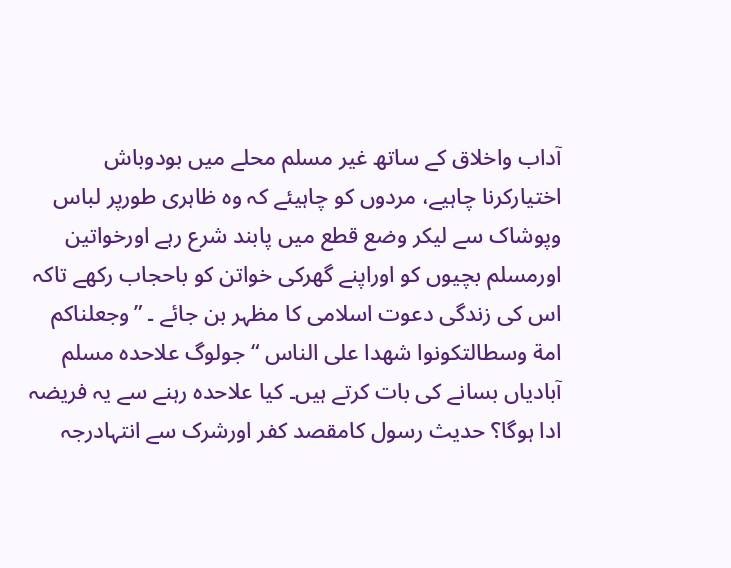آداب واخلاق کے ساتھ غیر مسلم محلے میں بودوباش اختیارکرنا چاہیے، مردوں کو چاہیئے کہ وہ ظاہری طورپر لباس وپوشاک سے لیکر وضع قطع میں پابند شرع رہے اورخواتین اورمسلم بچیوں کو اوراپنے گھرکی خواتن کو باحجاب رکھے تاکہ اس کی زندگی دعوت اسلامی کا مظہر بن جائے ۔ ”وجعلناکم امة وسطالتکونوا شھدا علی الناس “جولوگ علاحدہ مسلم آبادیاں بسانے کی بات کرتے ہیں۔ کیا علاحدہ رہنے سے یہ فریضہ ادا ہوگا؟ حدیث رسول کامقصد کفر اورشرک سے انتہادرجہ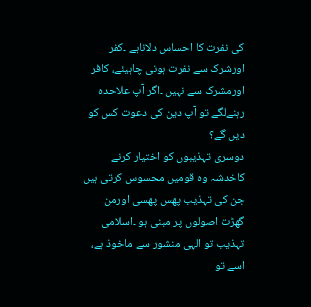کی نفرت کا احساس دلاناہے ۔کفر اورشرک سے نفرت ہونی چاہیئے، کافر اورمشرک سے نہیں ۔اگر آپ علاحدہ رہنےلگے تو آپ دین کی دعوت کس کو دیں گے؟
دوسری تہذیبوں کو اختیار کرنے کاخدشہ وہ قومیں محسوس کرتی ہیں جن کی تہذیب پھس پھسی اورمن گھڑت اصولوں پر مبنی ہو ۔اسلامی تہذیب تو الہی منشور سے ماخوذ ہے، اسے تو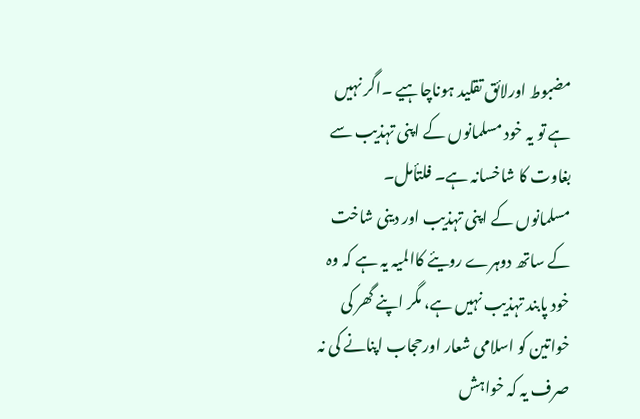مضبوط اورلائق تقلید ہوناچاہیے ۔اگر نہیں ہے تو یہ خود مسلمانوں کے اپنی تہذیب سے بغاوت کا شاخسانہ ہے۔ فلتأمل۔
مسلمانوں کے اپنی تہذیب اور دینی شاخت کے ساتھ دوہرے رویئے کاالمیہ یہ ہے کہ وہ خود پابند تہذیب نہیں ہے، مگر اپنے گھر کی خواتین کو اسلامی شعار اورحجاب اپنانے کی نہ صرف یہ کہ خواہش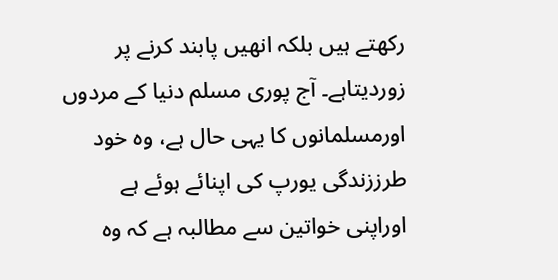رکھتے ہیں بلکہ انھیں پابند کرنے پر زوردیتاہے۔ آج پوری مسلم دنیا کے مردوں اورمسلمانوں کا یہی حال ہے، وہ خود طرززندگی یورپ کی اپنائے ہوئے ہے اوراپنی خواتین سے مطالبہ ہے کہ وہ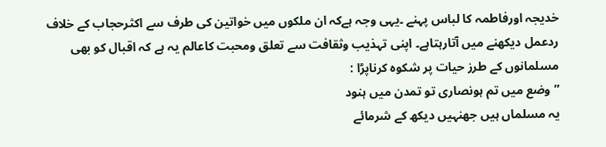خدیجہ اورفاطمہ کا لباس پہنے ۔یہی وجہ ہےکہ ان ملکوں میں خواتین کی طرف سے اکثرحجاب کے خلاف ردعمل دیکھنے میں آتارہتاہے۔ اپنی تہذیب وثقافت سے تعلق ومحبت کاعالم یہ ہے کہ اقبال کو بھی مسلمانوں کے طرز حیات پر شکوہ کرناپڑا :
”وضع میں تم ہونصاری تو تمدن میں ہنود
یہ مسلماں ہیں جھنہیں دیکھ کے شرمائے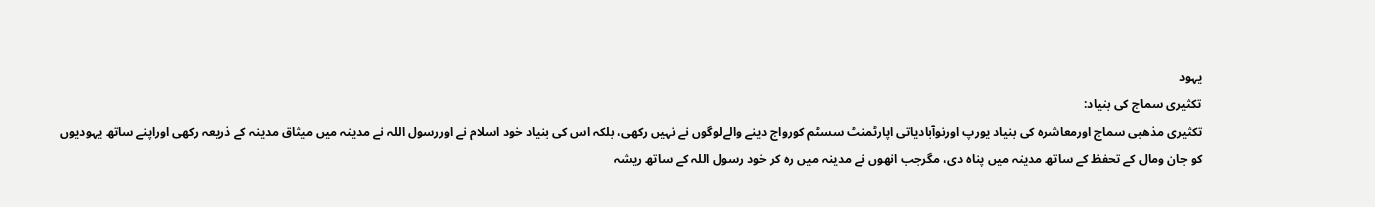یہود
تکثیری سماج کی بنیاد:
تکثیری مذھبی سماج اورمعاشرہ کی بنیاد یورپ اورنوآبادیاتی اپارٹمنٹ سسٹم کورواج دینے والےلوگوں نے نہیں رکھی، بلکہ اس کی بنیاد خود اسلام نے اوررسول اللہ نے مدینہ میں میثاق مدینہ کے ذریعہ رکھی اوراپنے ساتھ یہودیوں کو جان ومال کے تحفظ کے ساتھ مدینہ میں پناہ دی، مگرجب انھوں نے مدینہ میں رہ کر خود رسول اللہ کے ساتھ ریشہ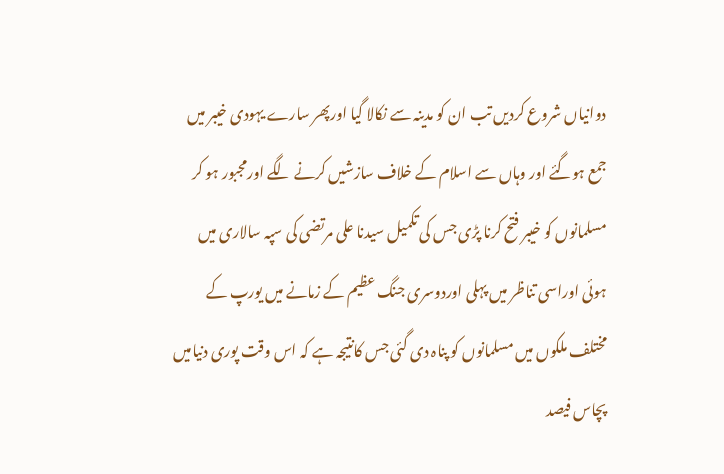دوانیاں شروع کردیں تب ان کو مدینہ سے نکالا گیا اورپھر سارے یہودی خیبر میں جمع ہوگئے اور وہاں سے اسلام کے خلاف سازشیں کرنے لگے اورمجبور ہو کر مسلمانوں کو خیبر فتح کرنا پڑی جس کی تکمیل سیدنا علی مرتضی کی سپہ سالاری میں ہوئی اوراسی تناظر میں پہلی اوردوسری جنگ عظیم کے زمانے میں یورپ کے مختلف ملکوں میں مسلمانوں کو پناہ دی گئی جس کانتیجہ ہے کہ اس وقت پوری دنیامیں پچاس فیصد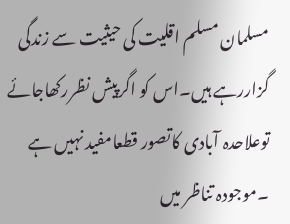مسلمان مسلم اقلیت کی حیثیت سے زندگی گزاررہے ہیں۔اس کو اگرپیش نظررکھاجائے توعلاحدہ آبادی کاتصور قطعامفید نہیں ہے ۔موجودہ تناظر میں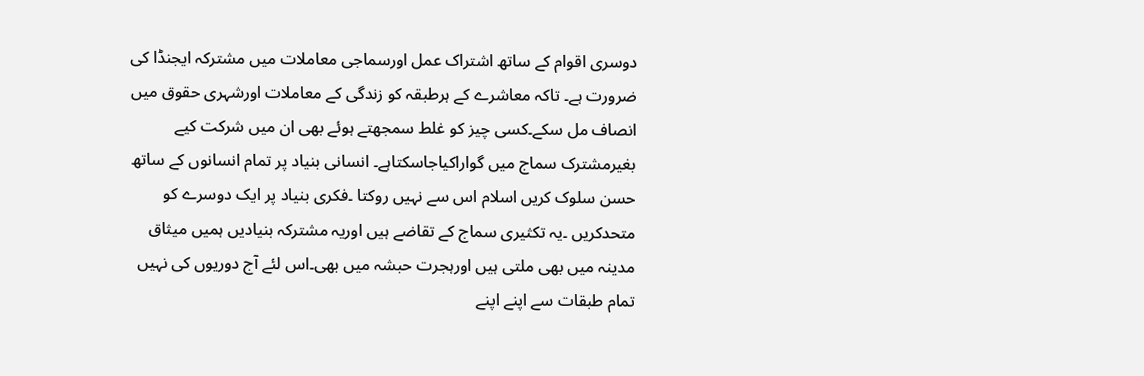دوسری اقوام کے ساتھ اشتراک عمل اورسماجی معاملات میں مشترکہ ایجنڈا کی ضرورت ہے۔ تاکہ معاشرے کے ہرطبقہ کو زندگی کے معاملات اورشہری حقوق میں انصاف مل سکے۔کسی چیز کو غلط سمجھتے ہوئے بھی ان میں شرکت کیے بغیرمشترک سماج میں گواراکیاجاسکتاہے۔ انسانی بنیاد پر تمام انسانوں کے ساتھ حسن سلوک کریں اسلام اس سے نہیں روکتا ۔فکری بنیاد پر ایک دوسرے کو متحدکریں ۔یہ تکثیری سماج کے تقاضے ہیں اوریہ مشترکہ بنیادیں ہمیں میثاق مدینہ میں بھی ملتی ہیں اورہجرت حبشہ میں بھی۔اس لئے آج دوریوں کی نہیں تمام طبقات سے اپنے اپنے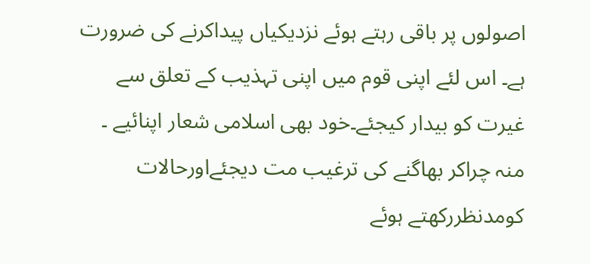اصولوں پر باقی رہتے ہوئے نزدیکیاں پیداکرنے کی ضرورت ہے۔ اس لئے اپنی قوم میں اپنی تہذیب کے تعلق سے غیرت کو بیدار کیجئے۔خود بھی اسلامی شعار اپنائیے ۔ منہ چراکر بھاگنے کی ترغیب مت دیجئےاورحالات کومدنظررکھتے ہوئے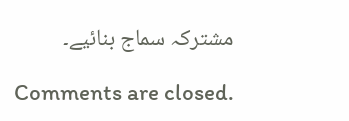مشترکہ سماج بنائیے۔

Comments are closed.